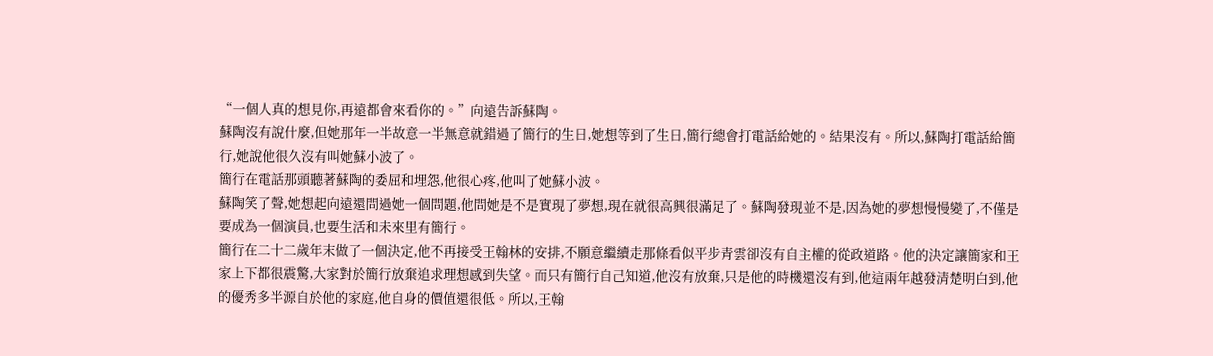“一個人真的想見你,再遠都會來看你的。”向遠告訴蘇陶。
蘇陶沒有說什麼,但她那年一半故意一半無意就錯過了簡行的生日,她想等到了生日,簡行總會打電話給她的。結果沒有。所以,蘇陶打電話給簡行,她說他很久沒有叫她蘇小波了。
簡行在電話那頭聽著蘇陶的委屈和埋怨,他很心疼,他叫了她蘇小波。
蘇陶笑了聲,她想起向遠還問過她一個問題,他問她是不是實現了夢想,現在就很高興很滿足了。蘇陶發現並不是,因為她的夢想慢慢變了,不僅是要成為一個演員,也要生活和未來里有簡行。
簡行在二十二歲年末做了一個決定,他不再接受王翰林的安排,不願意繼續走那條看似平步青雲卻沒有自主權的從政道路。他的決定讓簡家和王家上下都很震驚,大家對於簡行放棄追求理想感到失望。而只有簡行自己知道,他沒有放棄,只是他的時機還沒有到,他這兩年越發清楚明白到,他的優秀多半源自於他的家庭,他自身的價值還很低。所以,王翰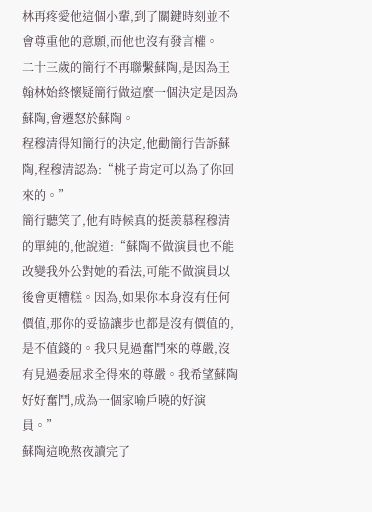林再疼愛他這個小輩,到了關鍵時刻並不會尊重他的意願,而他也沒有發言權。
二十三歲的簡行不再聯繫蘇陶,是因為王翰林始終懷疑簡行做這麼一個決定是因為蘇陶,會遷怒於蘇陶。
程穆清得知簡行的決定,他勸簡行告訴蘇陶,程穆清認為:“桃子肯定可以為了你回來的。”
簡行聽笑了,他有時候真的挺羨慕程穆清的單純的,他說道:“蘇陶不做演員也不能改變我外公對她的看法,可能不做演員以後會更糟糕。因為,如果你本身沒有任何價值,那你的妥協讓步也都是沒有價值的,是不值錢的。我只見過奮鬥來的尊嚴,沒有見過委屈求全得來的尊嚴。我希望蘇陶好好奮鬥,成為一個家喻戶曉的好演員。”
蘇陶這晚熬夜讀完了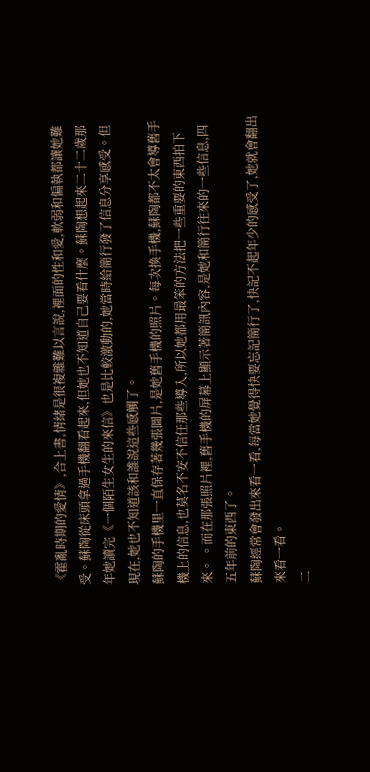《霍亂時期的愛情》,合上書,情緒是很複雜難以言說,裡面的性和愛,軟弱和偏執都讓她難受。蘇陶從床頭拿過手機翻看起來,但她也不知道自己要看什麼。蘇陶想起來二十二歲那年她讀完《一個陌生女生的來信》也是比較激動的,她當時給簡行發了信息分享感受。但現在,她也不知道該和誰說這些感觸了。
蘇陶的手機里一直保存著幾張圖片,是她舊手機的照片。每次換手機,蘇陶都不太會導舊手機上的信息,也莫名不安不信任那些導入,所以她都用最笨的方法把一些重要的東西拍下來。 。而在那張照片裡,舊手機的屏幕上顯示著簡訊內容,是她和簡行往來的一些信息,四五年前的東西了。
蘇陶經常會發出來看一看,每當她覺得快要忘記簡行了,快記不起年少的感受了,她就會翻出來看一看。
二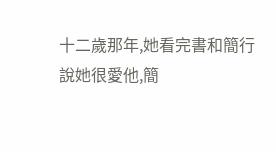十二歲那年,她看完書和簡行說她很愛他,簡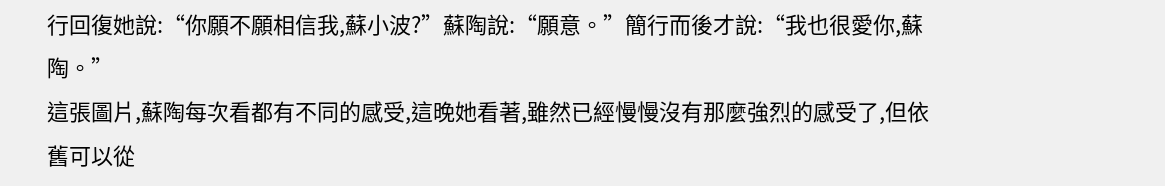行回復她說:“你願不願相信我,蘇小波?”蘇陶說:“願意。”簡行而後才說:“我也很愛你,蘇陶。”
這張圖片,蘇陶每次看都有不同的感受,這晚她看著,雖然已經慢慢沒有那麼強烈的感受了,但依舊可以從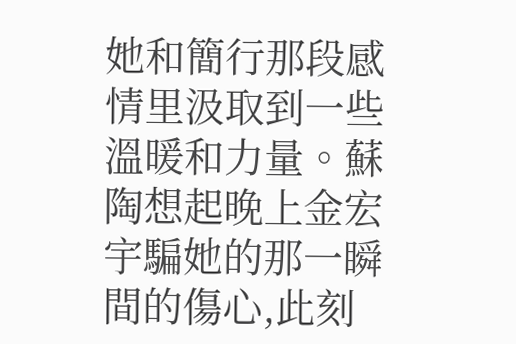她和簡行那段感情里汲取到一些溫暖和力量。蘇陶想起晚上金宏宇騙她的那一瞬間的傷心,此刻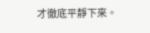才徹底平靜下來。